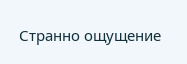Странно ощущение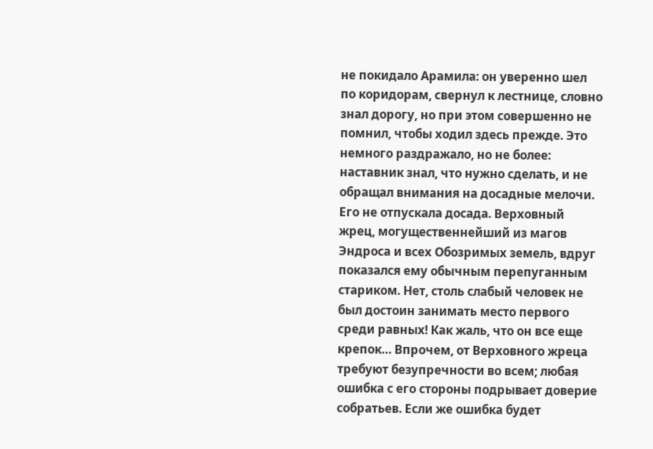не покидало Арамила: он уверенно шел по коридорам, свернул к лестнице, словно знал дорогу, но при этом совершенно не помнил, чтобы ходил здесь прежде. Это немного раздражало, но не более: наставник знал, что нужно сделать, и не обращал внимания на досадные мелочи.
Его не отпускала досада. Верховный жрец, могущественнейший из магов Эндроса и всех Обозримых земель, вдруг показался ему обычным перепуганным стариком. Нет, столь слабый человек не был достоин занимать место первого среди равных! Как жаль, что он все еще крепок… Впрочем, от Верховного жреца требуют безупречности во всем; любая ошибка с его стороны подрывает доверие собратьев. Если же ошибка будет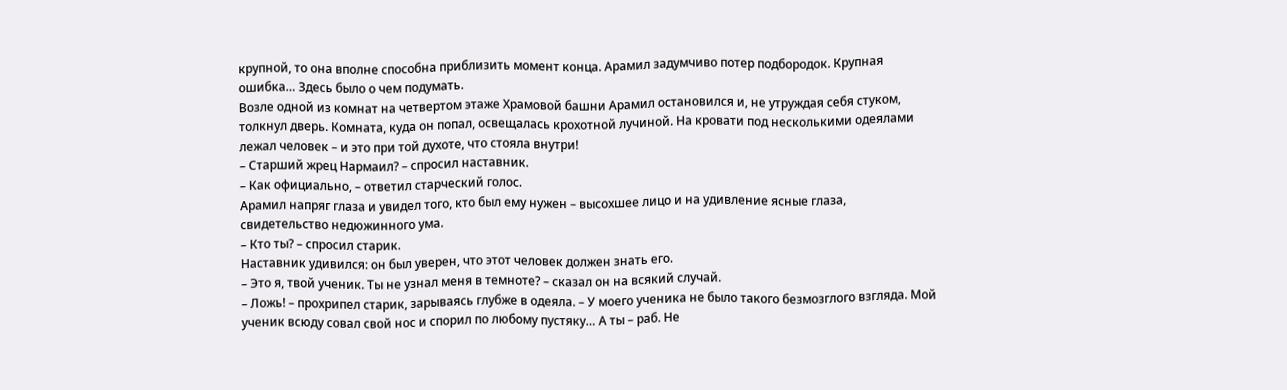крупной, то она вполне способна приблизить момент конца. Арамил задумчиво потер подбородок. Крупная ошибка… Здесь было о чем подумать.
Возле одной из комнат на четвертом этаже Храмовой башни Арамил остановился и, не утруждая себя стуком, толкнул дверь. Комната, куда он попал, освещалась крохотной лучиной. На кровати под несколькими одеялами лежал человек – и это при той духоте, что стояла внутри!
– Старший жрец Нармаил? – спросил наставник.
– Как официально, – ответил старческий голос.
Арамил напряг глаза и увидел того, кто был ему нужен – высохшее лицо и на удивление ясные глаза, свидетельство недюжинного ума.
– Кто ты? – спросил старик.
Наставник удивился: он был уверен, что этот человек должен знать его.
– Это я, твой ученик. Ты не узнал меня в темноте? – сказал он на всякий случай.
– Ложь! – прохрипел старик, зарываясь глубже в одеяла. – У моего ученика не было такого безмозглого взгляда. Мой ученик всюду совал свой нос и спорил по любому пустяку… А ты – раб. Не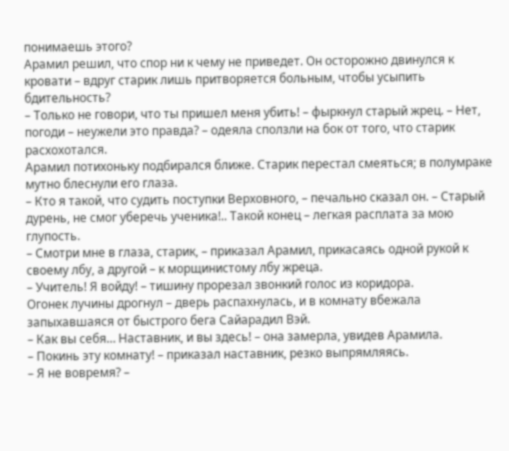понимаешь этого?
Арамил решил, что спор ни к чему не приведет. Он осторожно двинулся к кровати – вдруг старик лишь притворяется больным, чтобы усыпить бдительность?
– Только не говори, что ты пришел меня убить! – фыркнул старый жрец. – Нет, погоди – неужели это правда? – одеяла сползли на бок от того, что старик расхохотался.
Арамил потихоньку подбирался ближе. Старик перестал смеяться; в полумраке мутно блеснули его глаза.
– Кто я такой, что судить поступки Верховного, – печально сказал он. – Старый дурень, не смог уберечь ученика!.. Такой конец – легкая расплата за мою глупость.
– Смотри мне в глаза, старик, – приказал Арамил, прикасаясь одной рукой к своему лбу, а другой – к морщинистому лбу жреца.
– Учитель! Я войду! – тишину прорезал звонкий голос из коридора.
Огонек лучины дрогнул – дверь распахнулась, и в комнату вбежала запыхавшаяся от быстрого бега Сайарадил Вэй.
– Как вы себя… Наставник, и вы здесь! – она замерла, увидев Арамила.
– Покинь эту комнату! – приказал наставник, резко выпрямляясь.
– Я не вовремя? –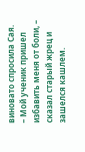виновато спросила Сая.
– Мой ученик пришел избавить меня от боли, – сказал старый жрец и зашелся кашлем.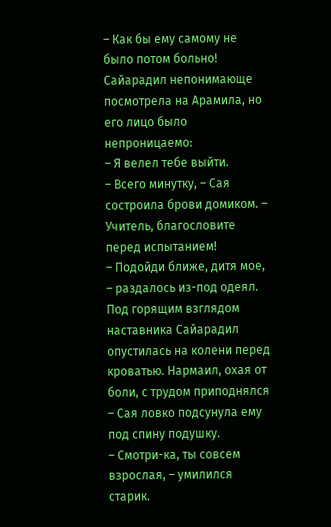– Как бы ему самому не было потом больно!
Сайарадил непонимающе посмотрела на Арамила, но его лицо было непроницаемо:
– Я велел тебе выйти.
– Всего минутку, – Сая состроила брови домиком. – Учитель, благословите перед испытанием!
– Подойди ближе, дитя мое, – раздалось из-под одеял.
Под горящим взглядом наставника Сайарадил опустилась на колени перед кроватью. Нармаил, охая от боли, с трудом приподнялся – Сая ловко подсунула ему под спину подушку.
– Смотри-ка, ты совсем взрослая, – умилился старик.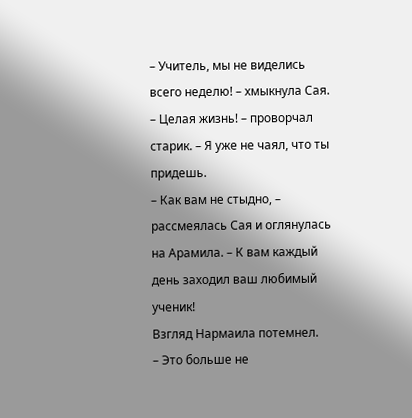– Учитель, мы не виделись всего неделю! – хмыкнула Сая.
– Целая жизнь! – проворчал старик. – Я уже не чаял, что ты придешь.
– Как вам не стыдно, – рассмеялась Сая и оглянулась на Арамила. – К вам каждый день заходил ваш любимый ученик!
Взгляд Нармаила потемнел.
– Это больше не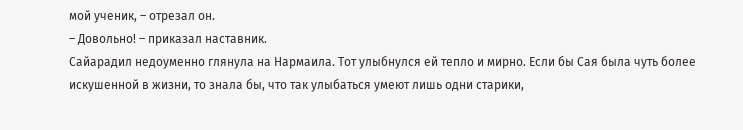мой ученик, – отрезал он.
– Довольно! – приказал наставник.
Сайарадил недоуменно глянула на Нармаила. Тот улыбнулся ей тепло и мирно. Если бы Сая была чуть более искушенной в жизни, то знала бы, что так улыбаться умеют лишь одни старики,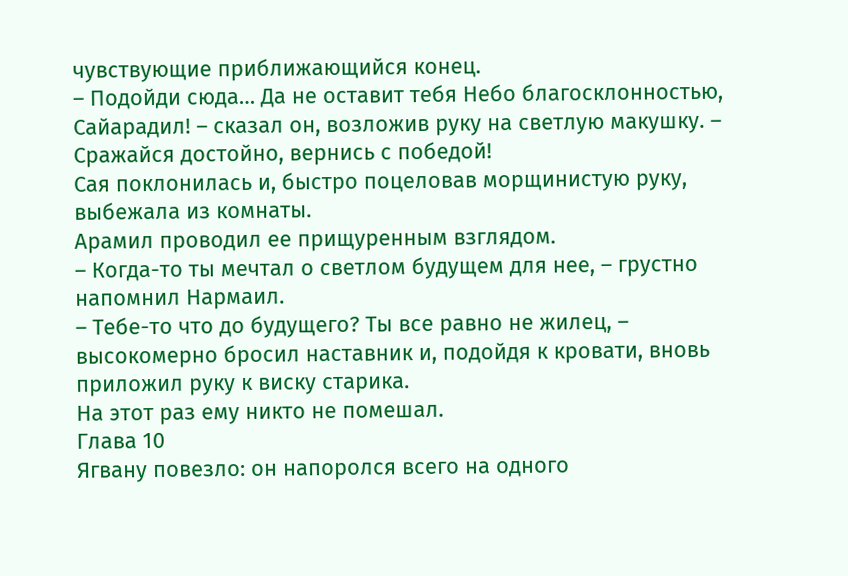чувствующие приближающийся конец.
– Подойди сюда… Да не оставит тебя Небо благосклонностью, Сайарадил! – сказал он, возложив руку на светлую макушку. – Сражайся достойно, вернись с победой!
Сая поклонилась и, быстро поцеловав морщинистую руку, выбежала из комнаты.
Арамил проводил ее прищуренным взглядом.
– Когда-то ты мечтал о светлом будущем для нее, – грустно напомнил Нармаил.
– Тебе-то что до будущего? Ты все равно не жилец, – высокомерно бросил наставник и, подойдя к кровати, вновь приложил руку к виску старика.
На этот раз ему никто не помешал.
Глава 10
Ягвану повезло: он напоролся всего на одного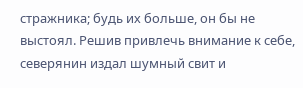стражника; будь их больше, он бы не выстоял. Решив привлечь внимание к себе, северянин издал шумный свит и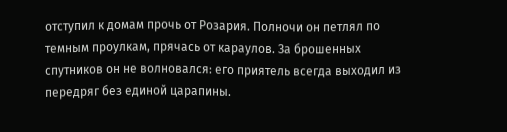отступил к домам прочь от Розария. Полночи он петлял по темным проулкам, прячась от караулов. За брошенных спутников он не волновался: его приятель всегда выходил из передряг без единой царапины.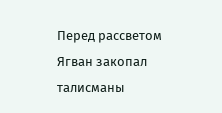Перед рассветом Ягван закопал талисманы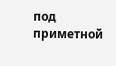под приметной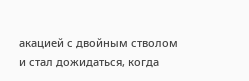акацией с двойным стволом и стал дожидаться, когда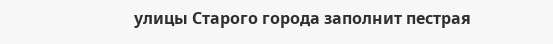улицы Старого города заполнит пестрая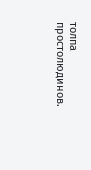толпа простолюдинов.